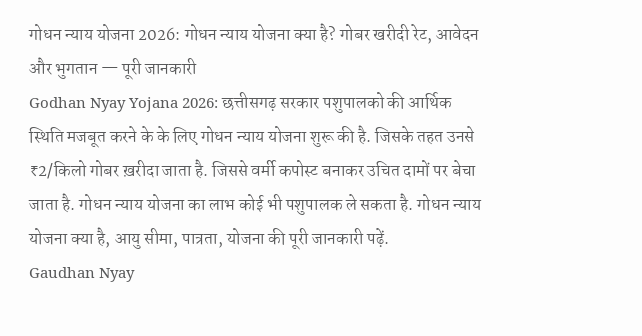गोधन न्याय योजना 2026: गोधन न्याय योजना क्या है? गोबर खरीदी रेट, आवेदन और भुगतान — पूरी जानकारी
Godhan Nyay Yojana 2026: छत्तीसगढ़ सरकार पशुपालको की आर्थिक स्थिति मजबूत करने के के लिए गोधन न्याय योजना शुरू की है. जिसके तहत उनसे ₹2/किलो गोबर ख़रीदा जाता है. जिससे वर्मी कपोस्ट बनाकर उचित दामों पर बेचा जाता है. गोधन न्याय योजना का लाभ कोई भी पशुपालक ले सकता है. गोधन न्याय योजना क्या है, आयु सीमा, पात्रता, योजना की पूरी जानकारी पढ़ें.
Gaudhan Nyay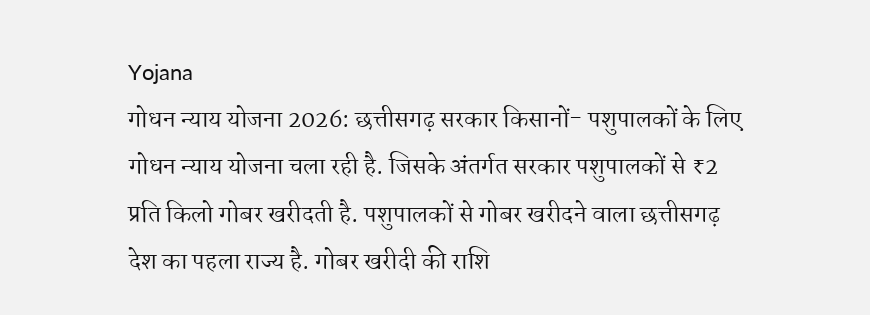Yojana
गोधन न्याय योजना 2026: छत्तीसगढ़ सरकार किसानों- पशुपालकों के लिए गोधन न्याय योजना चला रही है. जिसके अंतर्गत सरकार पशुपालकों से ₹2 प्रति किलो गोबर खरीदती है. पशुपालकों से गोबर खरीदने वाला छत्तीसगढ़ देश का पहला राज्य है. गोबर खरीदी की राशि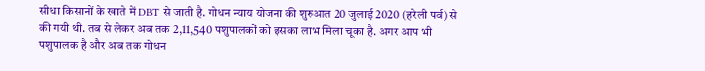सीधा किसानों के खाते में DBT से जाती है. गोधन न्याय योजना की शुरुआत 20 जुलाई 2020 (हरेली पर्व) से की गयी थी. तब से लेकर अब तक 2,11,540 पशुपालकों को इसका लाभ मिला चूका है. अगर आप भी पशुपालक है और अब तक गोधन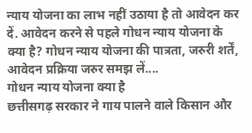न्याय योजना का लाभ नहीं उठाया है तो आवेदन कर दें. आवेदन करने से पहले गोधन न्याय योजना के क्या है? गोधन न्याय योजना की पात्रता, जरुरी शर्तें, आवेदन प्रक्रिया जरुर समझ लें....
गोधन न्याय योजना क्या है
छत्तीसगढ़ सरकार ने गाय पालने वाले किसान और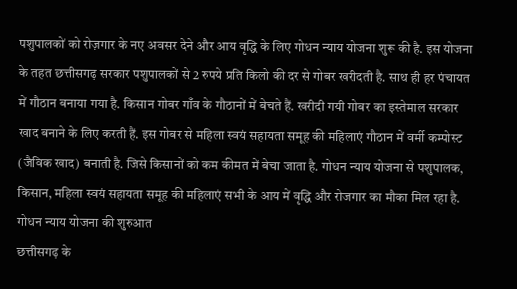पशुपालकों को रोज़गार के नए अवसर देने और आय वृद्धि के लिए गोधन न्याय योजना शुरू की है. इस योजना के तहत छत्तीसगढ़ सरकार पशुपालकों से 2 रुपये प्रति किलो की दर से गोबर खरीदती है. साथ ही हर पंचायत में गौठान बनाया गया है. किसान गोबर गाँव के गौठानों में बेचते हैं. खरीदी गयी गोबर का इस्तेमाल सरकार खाद बनाने के लिए करती हैं. इस गोबर से महिला स्वयं सहायता समूह की महिलाएं गौठान में वर्मी कम्पोस्ट (जैविक खाद) बनाती है. जिसे किसानों को कम कीमत में बेचा जाता है. गोधन न्याय योजना से पशुपालक, किसान, महिला स्वयं सहायता समूह की महिलाएं सभी के आय में वृद्धि और रोजगार का मौका मिल रहा है.
गोधन न्याय योजना की शुरुआत
छत्तीसगढ़ के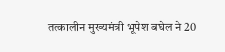तत्कालीन मुख्यमंत्री भूपेश बघेल ने 20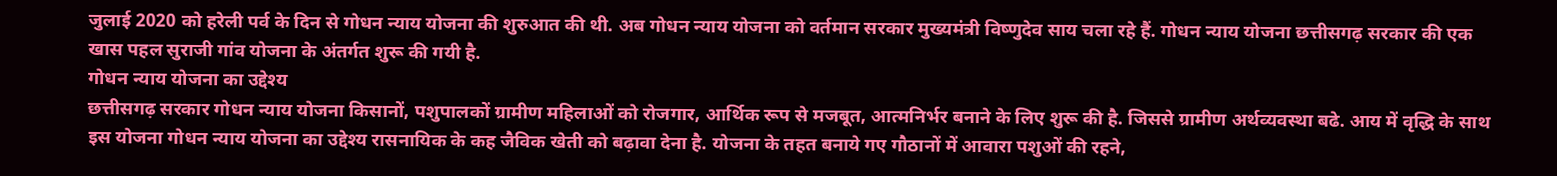जुलाई 2020 को हरेली पर्व के दिन से गोधन न्याय योजना की शुरुआत की थी. अब गोधन न्याय योजना को वर्तमान सरकार मुख्यमंत्री विष्णुदेव साय चला रहे हैं. गोधन न्याय योजना छत्तीसगढ़ सरकार की एक खास पहल सुराजी गांव योजना के अंतर्गत शुरू की गयी है.
गोधन न्याय योजना का उद्देश्य
छत्तीसगढ़ सरकार गोधन न्याय योजना किसानों, पशुपालकों ग्रामीण महिलाओं को रोजगार, आर्थिक रूप से मजबूत, आत्मनिर्भर बनाने के लिए शुरू की है. जिससे ग्रामीण अर्थव्यवस्था बढे. आय में वृद्धि के साथ इस योजना गोधन न्याय योजना का उद्देश्य रासनायिक के कह जैविक खेती को बढ़ावा देना है. योजना के तहत बनाये गए गौठानों में आवारा पशुओं की रहने,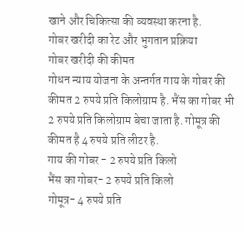खाने और चिकित्सा की व्यवस्था करना है.
गोबर खरीदी का रेट और भुगतान प्रक्रिया
गोबर खरीदी की कीमत
गोधन न्याय योजना के अन्तर्गत गाय के गोबर की कीमत 2 रुपये प्रति किलोग्राम है. भैंस का गोबर भी 2 रुपये प्रति किलोग्राम बेचा जाता है. गोमूत्र की कीमत है 4 रुपये प्रति लीटर है.
गाय की गोबर - 2 रुपये प्रति किलो
भैंस का गोबर- 2 रुपये प्रति किलो
गोमूत्र- 4 रुपये प्रति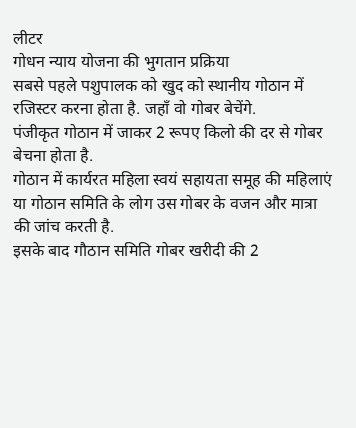लीटर
गोधन न्याय योजना की भुगतान प्रक्रिया
सबसे पहले पशुपालक को खुद को स्थानीय गोठान में रजिस्टर करना होता है. जहाँ वो गोबर बेचेंगे.
पंजीकृत गोठान में जाकर 2 रूपए किलो की दर से गोबर बेचना होता है.
गोठान में कार्यरत महिला स्वयं सहायता समूह की महिलाएं या गोठान समिति के लोग उस गोबर के वजन और मात्रा की जांच करती है.
इसके बाद गौठान समिति गोबर खरीदी की 2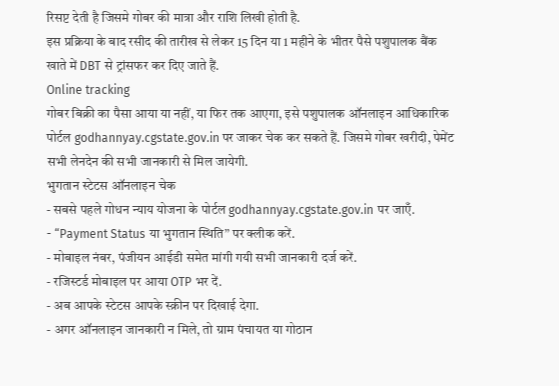रिसप्ट देती है जिसमे गोबर की मात्रा और राशि लिखी होती है.
इस प्रक्रिया के बाद रसीद की तारीख से लेकर 15 दिन या 1 महीने के भीतर पैसे पशुपालक बैंक खाते में DBT से ट्रांसफर कर दिए जाते हैं.
Online tracking
गोबर बिक्री का पैसा आया या नहीं, या फिर तक आएगा, इसे पशुपालक ऑनलाइन आधिकारिक पोर्टल godhannyay.cgstate.gov.in पर जाकर चेक कर सकते हैं. जिसमे गोबर खरीदी, पेमेंट सभी लेनदेन की सभी जानकारी से मिल जायेगी.
भुगतान स्टेटस ऑनलाइन चेक
- सबसे पहले गोधन न्याय योजना के पोर्टल godhannyay.cgstate.gov.in पर जाएँ.
- “Payment Status या भुगतान स्थिति” पर क्लीक करें.
- मोबाइल नंबर, पंजीयन आईडी समेत मांगी गयी सभी जानकारी दर्ज करें.
- रजिस्टर्ड मोबाइल पर आया OTP भर दें.
- अब आपके स्टेटस आपके स्क्रीन पर दिखाई देगा.
- अगर ऑनलाइन जानकारी न मिले, तो ग्राम पंचायत या गोठान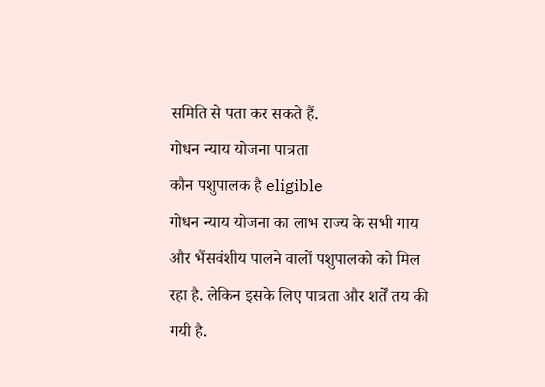समिति से पता कर सकते हैं.
गोधन न्याय योजना पात्रता
कौन पशुपालक है eligible
गोधन न्याय योजना का लाभ राज्य के सभी गाय और भैंसवंशीय पालने वालों पशुपालको को मिल रहा है. लेकिन इसके लिए पात्रता और शर्तें तय की गयी है.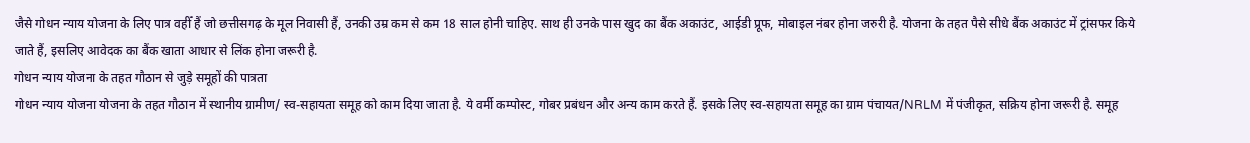जैसे गोधन न्याय योजना के लिए पात्र वहीँ हैं जो छत्तीसगढ़ के मूल निवासी हैं, उनकी उम्र कम से कम 18 साल होनी चाहिए. साथ ही उनके पास खुद का बैंक अकाउंट, आईडी प्रूफ, मोबाइल नंबर होना जरुरी है. योजना के तहत पैसे सीधे बैंक अकाउंट में ट्रांसफर किये जाते हैं, इसलिए आवेदक का बैंक खाता आधार से लिंक होना जरूरी है.
गोधन न्याय योजना के तहत गौठान से जुड़े समूहों की पात्रता
गोधन न्याय योजना योजना के तहत गौठान में स्थानीय ग्रामीण/ स्व-सहायता समूह को काम दिया जाता है. ये वर्मी कम्पोस्ट, गोबर प्रबंधन और अन्य काम करते हैं. इसके लिए स्व-सहायता समूह का ग्राम पंचायत/NRLM में पंजीकृत, सक्रिय होना जरूरी है. समूह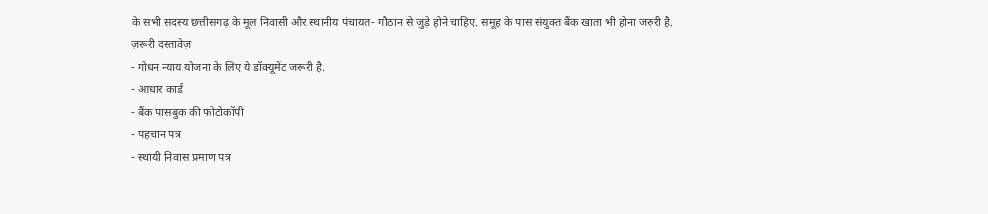के सभी सदस्य छत्तीसगढ़ के मूल निवासी और स्थानीय पंचायत- गौठान से जुड़े होने चाहिए. समूह के पास संयुक्त बैंक खाता भी होना जरुरी है.
ज़रूरी दस्तावेज़
- गोधन न्याय योजना के लिए ये डॉक्यूमेंट जरूरी है.
- आधार कार्ड
- बैंक पासबुक की फोटोकॉपी
- पहचान पत्र
- स्थायी निवास प्रमाण पत्र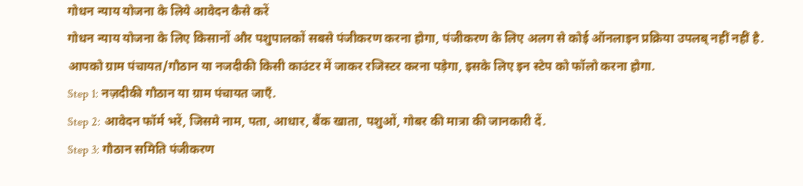गोधन न्याय योजना के लिये आवेदन कैसे करें
गोधन न्याय योजना के लिए किसानों और पशुपालकों सबसे पंजीकरण करना होगा, पंजीकरण के लिए अलग से कोई ऑनलाइन प्रक्रिया उपलब् नहीं नहीं है. आपको ग्राम पंचायत/गौठान या नजदीकी किसी काउंटर में जाकर रजिस्टर करना पड़ेगा, इसके लिए इन स्टेप को फॉलो करना होगा.
Step 1: नज़दीकी गौठान या ग्राम पंचायत जाएँ.
Step 2: आवेदन फॉर्म भरें, जिसमे नाम, पता, आधार, बैंक खाता, पशुओं, गोबर की मात्रा की जानकारी दें.
Step 3: गौठान समिति पंजीकरण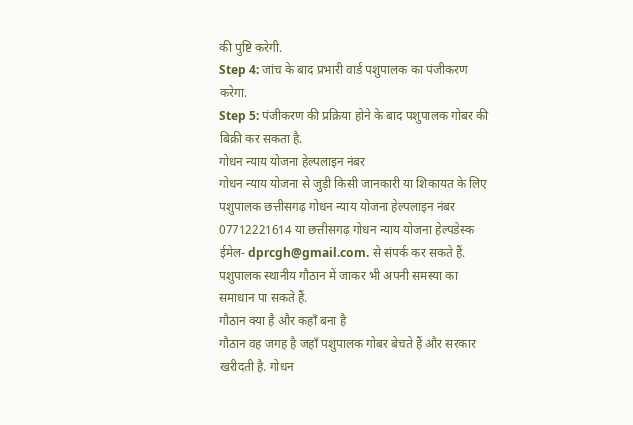की पुष्टि करेगी.
Step 4: जांच के बाद प्रभारी वार्ड पशुपालक का पंजीकरण करेगा.
Step 5: पंजीकरण की प्रक्रिया होने के बाद पशुपालक गोबर की बिक्री कर सकता है.
गोधन न्याय योजना हेल्पलाइन नंबर
गोधन न्याय योजना से जुड़ी किसी जानकारी या शिकायत के लिए पशुपालक छत्तीसगढ़ गोधन न्याय योजना हेल्पलाइन नंबर 07712221614 या छत्तीसगढ़ गोधन न्याय योजना हेल्पडेस्क ईमेल- dprcgh@gmail.com. से संपर्क कर सकते हैं. पशुपालक स्थानीय गौठान में जाकर भी अपनी समस्या का समाधान पा सकते हैं.
गौठान क्या है और कहाँ बना है
गौठान वह जगह है जहाँ पशुपालक गोबर बेचते हैं और सरकार खरीदती है. गोधन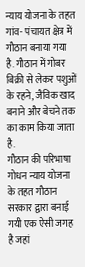न्याय योजना के तहत गांव- पंचायत क्षेत्र में गौठान बनाया गया है. गौठान में गोबर बिक्री से लेकर पशुओं के रहने, जैविक खाद बनाने और बेचने तक का काम किया जाता है.
गौठान की परिभाषा
गोधन न्याय योजना के तहत गौठान सरकार द्वारा बनाई गयी एक ऐसी जगह है जहां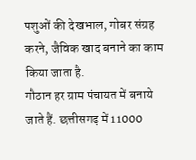पशुओं की देखभाल, गोबर संग्रह करने, जैविक खाद बनाने का काम किया जाता है.
गौठान हर ग्राम पंचायत में बनाये जाते हैं. छत्तीसगढ़ में 11000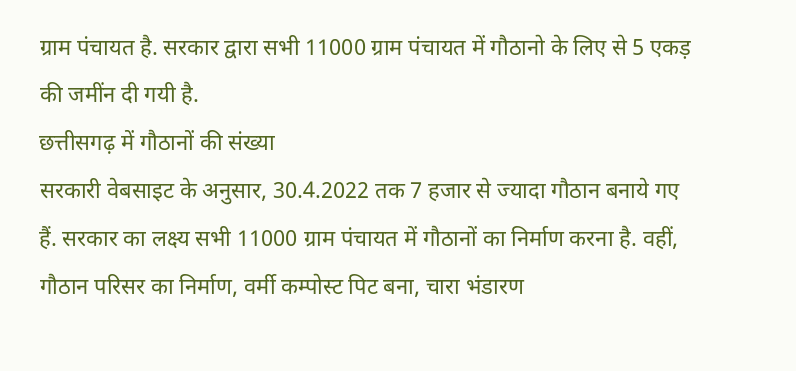ग्राम पंचायत है. सरकार द्वारा सभी 11000 ग्राम पंचायत में गौठानो के लिए से 5 एकड़ की जमींन दी गयी है.
छत्तीसगढ़ में गौठानों की संख्या
सरकारी वेबसाइट के अनुसार, 30.4.2022 तक 7 हजार से ज्यादा गौठान बनाये गए हैं. सरकार का लक्ष्य सभी 11000 ग्राम पंचायत में गौठानों का निर्माण करना है. वहीं, गौठान परिसर का निर्माण, वर्मी कम्पोस्ट पिट बना, चारा भंडारण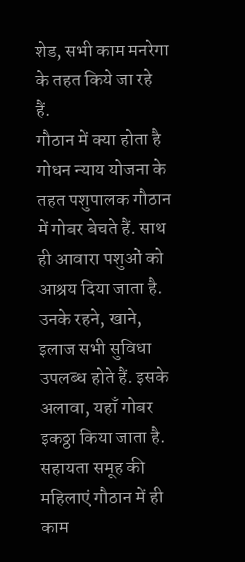शेड, सभी काम मनरेगा के तहत किये जा रहे हैं.
गौठान में क्या होता है
गोधन न्याय योजना के तहत पशुपालक गौठान में गोबर बेचते हैं. साथ ही आवारा पशुओं को आश्रय दिया जाता है. उनके रहने, खाने, इलाज सभी सुविधा उपलब्ध होते हैं. इसके अलावा, यहाँ गोबर इकठ्ठा किया जाता है. सहायता समूह की महिलाएं गौठान में ही काम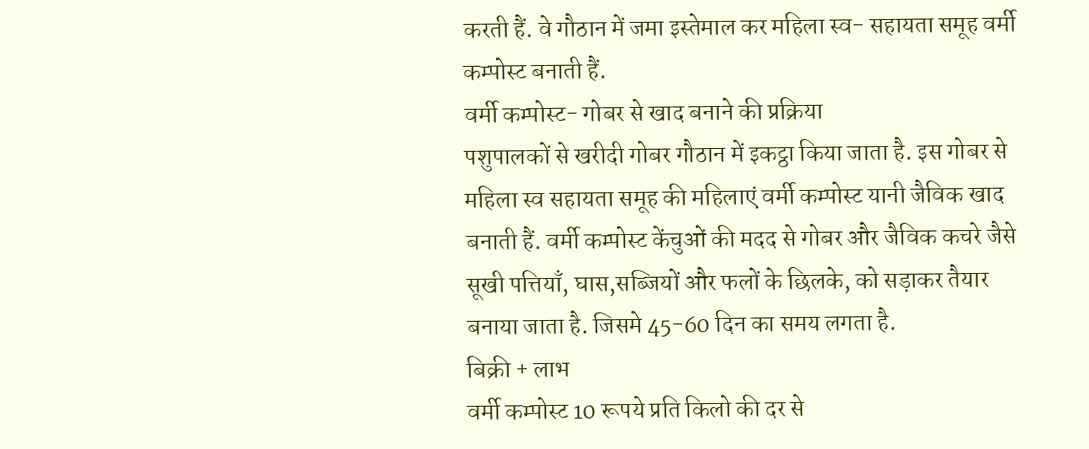करती हैं. वे गौठान में जमा इस्तेमाल कर महिला स्व- सहायता समूह वर्मी कम्पोस्ट बनाती हैं.
वर्मी कम्पोस्ट- गोबर से खाद बनाने की प्रक्रिया
पशुपालकों से खरीदी गोबर गौठान में इकट्ठा किया जाता है. इस गोबर से महिला स्व सहायता समूह की महिलाएं वर्मी कम्पोस्ट यानी जैविक खाद बनाती हैं. वर्मी कम्पोस्ट केंचुओं की मदद से गोबर और जैविक कचरे जैसे सूखी पत्तियाँ, घास,सब्जियों और फलों के छिलके, को सड़ाकर तैयार बनाया जाता है. जिसमे 45-60 दिन का समय लगता है.
बिक्री + लाभ
वर्मी कम्पोस्ट 10 रूपये प्रति किलो की दर से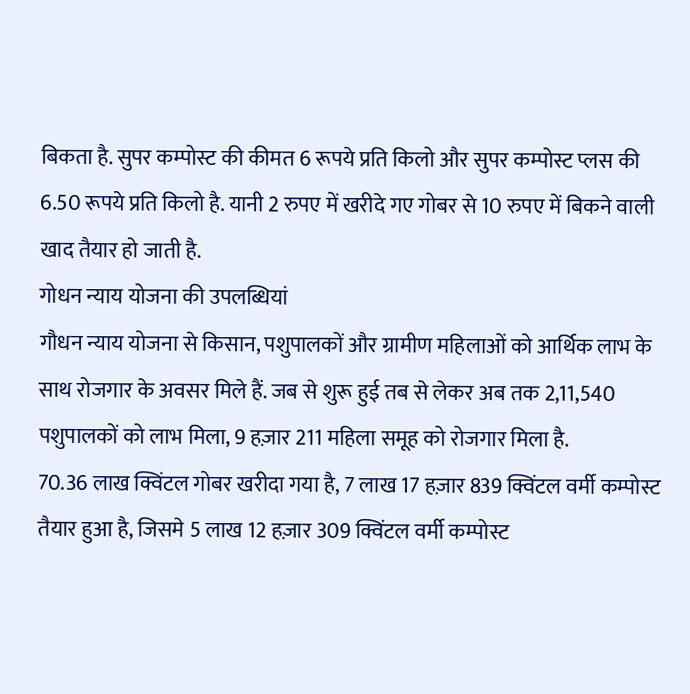बिकता है. सुपर कम्पोस्ट की कीमत 6 रूपये प्रति किलो और सुपर कम्पोस्ट प्लस की 6.50 रूपये प्रति किलो है. यानी 2 रुपए में खरीदे गए गोबर से 10 रुपए में बिकने वाली खाद तैयार हो जाती है.
गोधन न्याय योजना की उपलब्धियां
गौधन न्याय योजना से किसान, पशुपालकों और ग्रामीण महिलाओं को आर्थिक लाभ के साथ रोजगार के अवसर मिले हैं. जब से शुरू हुई तब से लेकर अब तक 2,11,540 पशुपालकों को लाभ मिला, 9 हज़ार 211 महिला समूह को रोजगार मिला है.
70.36 लाख क्विंटल गोबर खरीदा गया है, 7 लाख 17 हज़ार 839 क्विंटल वर्मी कम्पोस्ट तैयार हुआ है, जिसमे 5 लाख 12 हज़ार 309 क्विंटल वर्मी कम्पोस्ट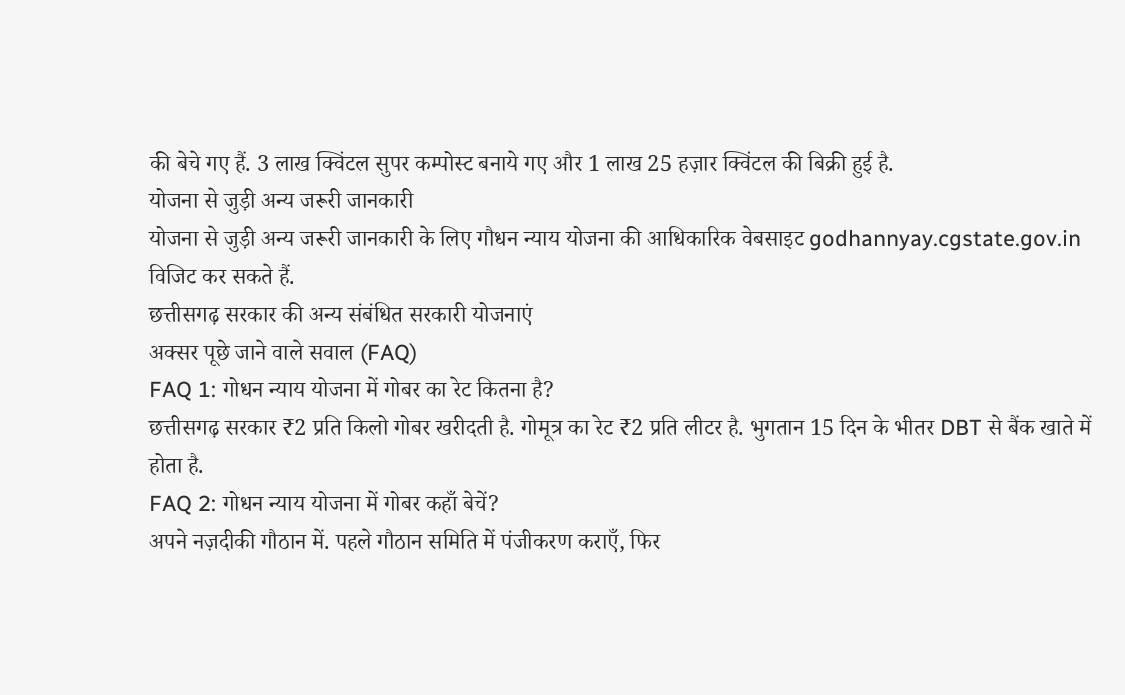की बेचे गए हैं. 3 लाख क्विंटल सुपर कम्पोस्ट बनाये गए और 1 लाख 25 हज़ार क्विंटल की बिक्री हुई है.
योजना से जुड़ी अन्य जरूरी जानकारी
योजना से जुड़ी अन्य जरूरी जानकारी के लिए गौधन न्याय योजना की आधिकारिक वेबसाइट godhannyay.cgstate.gov.in विजिट कर सकते हैं.
छत्तीसगढ़ सरकार की अन्य संबंधित सरकारी योजनाएं
अक्सर पूछे जाने वाले सवाल (FAQ)
FAQ 1: गोधन न्याय योजना में गोबर का रेट कितना है?
छत्तीसगढ़ सरकार ₹2 प्रति किलो गोबर खरीदती है. गोमूत्र का रेट ₹2 प्रति लीटर है. भुगतान 15 दिन के भीतर DBT से बैंक खाते में होता है.
FAQ 2: गोधन न्याय योजना में गोबर कहाँ बेचें?
अपने नज़दीकी गौठान में. पहले गौठान समिति में पंजीकरण कराएँ, फिर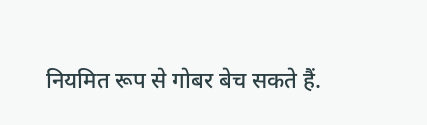नियमित रूप से गोबर बेच सकते हैं.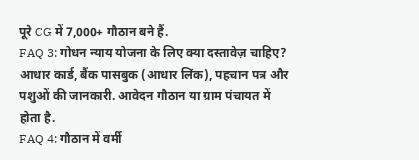पूरे CG में 7,000+ गौठान बने हैं.
FAQ 3: गोधन न्याय योजना के लिए क्या दस्तावेज़ चाहिए?
आधार कार्ड, बैंक पासबुक (आधार लिंक), पहचान पत्र और पशुओं की जानकारी. आवेदन गौठान या ग्राम पंचायत में होता है.
FAQ 4: गौठान में वर्मी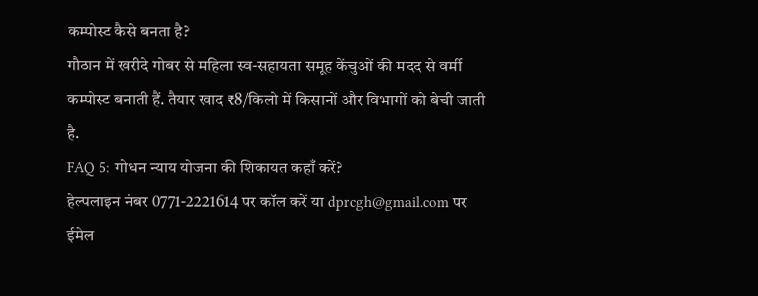कम्पोस्ट कैसे बनता है?
गौठान में खरीदे गोबर से महिला स्व-सहायता समूह केंचुओं की मदद से वर्मी कम्पोस्ट बनाती हैं. तैयार खाद ₹8/किलो में किसानों और विभागों को बेची जाती है.
FAQ 5: गोधन न्याय योजना की शिकायत कहाँ करें?
हेल्पलाइन नंबर 0771-2221614 पर कॉल करें या dprcgh@gmail.com पर ईमेल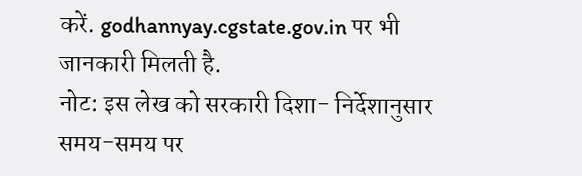करें. godhannyay.cgstate.gov.in पर भी जानकारी मिलती है.
नोट: इस लेख को सरकारी दिशा- निर्देशानुसार समय-समय पर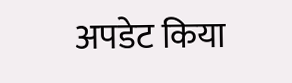अपडेट किया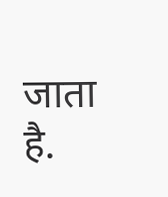जाता है.